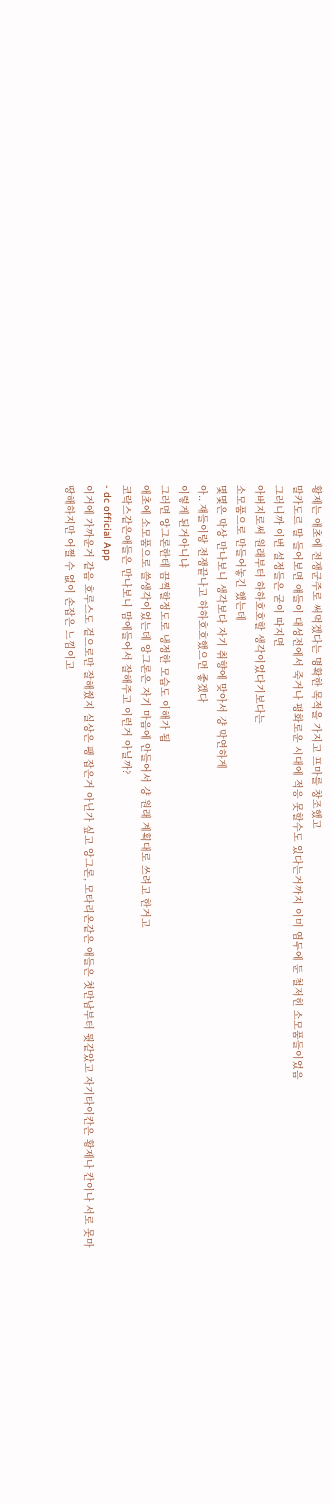황제는 애초에 전쟁군주로 써먹겠다는 명확한 목적을 가지고 프마를 창조했고
말카도르 말 들어보면 얘들이 대성전에서 죽거나 평화로운 시대에 적응 못할수도 있다는거까지 이미 염두에 둔 철저힌 소모품들이었음
그러니까 이번 설정들은 굳이 따지면
아버지로써 원래부터 하하호호할 생각이었다기보다는
소모품으로 만들어놓긴 했는데
몇몇은 막상 만나보니 생각보다 자기 취향에 맞아서 걍 막연하게
아.. 쟤들이랑 전쟁끝나고 하하호호했으먼 좋겠다
이렇게 된거아니냐
그러면 앙그론한테 끔찍할정도로 냉정한 모습도 이해가 됨
애초에 소모품으로 쓸생각이었는데 앙그론은 자기 마음에 안들어서 걍 원래 계획대로 쓰려고 한거고
코락스같은애들은 만나보니 맘에들어서 잘해주고 이런거 아닐까?
- dc official App
이거에 가까운거 같음 호루스도 겉으로만 잘해줬지 실상은 팽 잡은거 아닌가 싶고 앙그론, 모타리온같은 애들은 첫만남부터 뭣같았고 자기타이칸은 황제나 칸이나 서로 못마땅해하지만 어쩔 수 없이 손잡은 느낌이고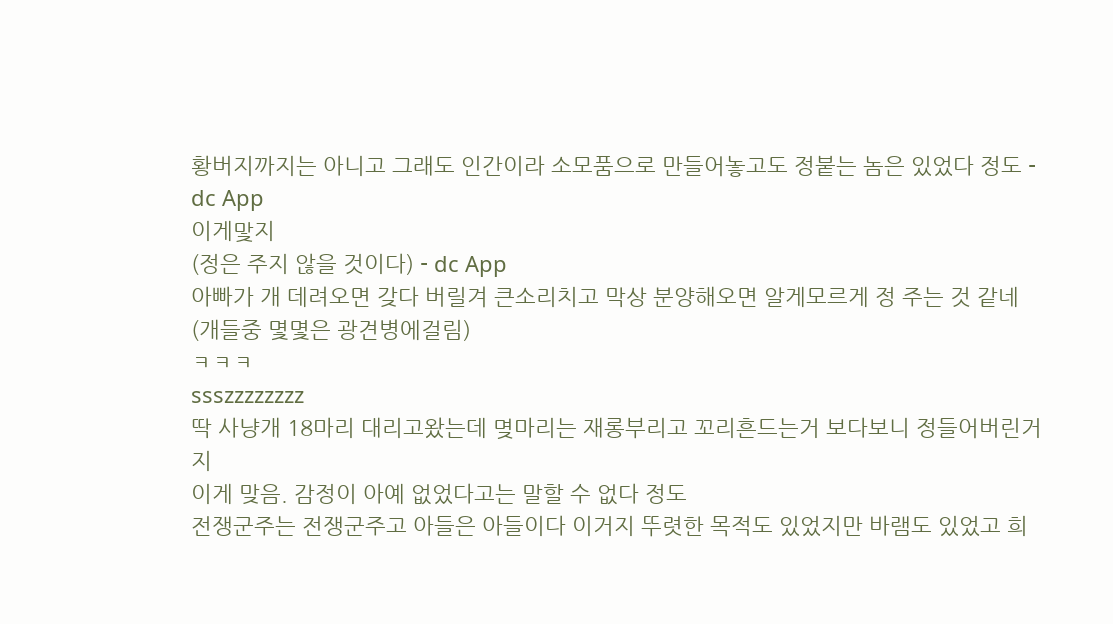황버지까지는 아니고 그래도 인간이라 소모품으로 만들어놓고도 정붙는 놈은 있었다 정도 - dc App
이게맟지
(정은 주지 않을 것이다) - dc App
아빠가 개 데려오면 갖다 버릴겨 큰소리치고 막상 분양해오면 알게모르게 정 주는 것 같네
(개들중 몇몇은 광견병에걸림)
ㅋㅋㅋ
ssszzzzzzzz
딱 사냥개 18마리 대리고왔는데 몆마리는 재롱부리고 꼬리흔드는거 보다보니 정들어버린거지
이게 맞음. 감정이 아예 없었다고는 말할 수 없다 정도
전쟁군주는 전쟁군주고 아들은 아들이다 이거지 뚜렷한 목적도 있었지만 바램도 있었고 희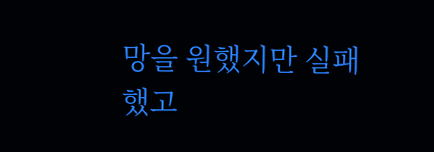망을 원했지만 실패했고